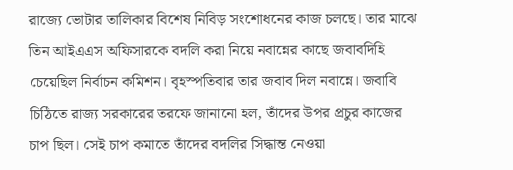রাজ্যে ভোটার তালিকার বিশেষ নিবিড় সংশোধনের কাজ চলছে। তার মাঝে তিন আইএএস অফিসারকে বদলি করা নিয়ে নবান্নের কাছে জবাবদিহি চেয়েছিল নির্বাচন কমিশন। বৃহস্পতিবার তার জবাব দিল নবান্নে। জবাবি চিঠিতে রাজ্য সরকারের তরফে জানানো হল, তাঁদের উপর প্রচুর কাজের চাপ ছিল। সেই চাপ কমাতে তাঁদের বদলির সিদ্ধান্ত নেওয়া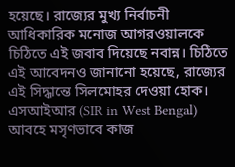হয়েছে। রাজ্যের মুখ্য নির্বাচনী আধিকারিক মনোজ আগরওয়ালকে চিঠিতে এই জবাব দিয়েছে নবান্ন। চিঠিতে এই আবেদনও জানানো হয়েছে, রাজ্যের এই সিদ্ধান্তে সিলমোহর দেওয়া হোক।
এসআইআর (SIR in West Bengal) আবহে মসৃণভাবে কাজ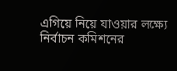এগিয়ে নিয়ে যাওয়ার লক্ষ্যে নির্বাচন কমিশনের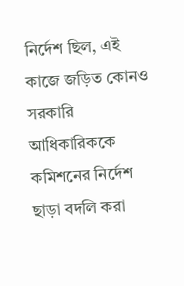নির্দেশ ছিল, এই কাজে জড়িত কোনও সরকারি আধিকারিককে কমিশনের নির্দেশ ছাড়া বদলি করা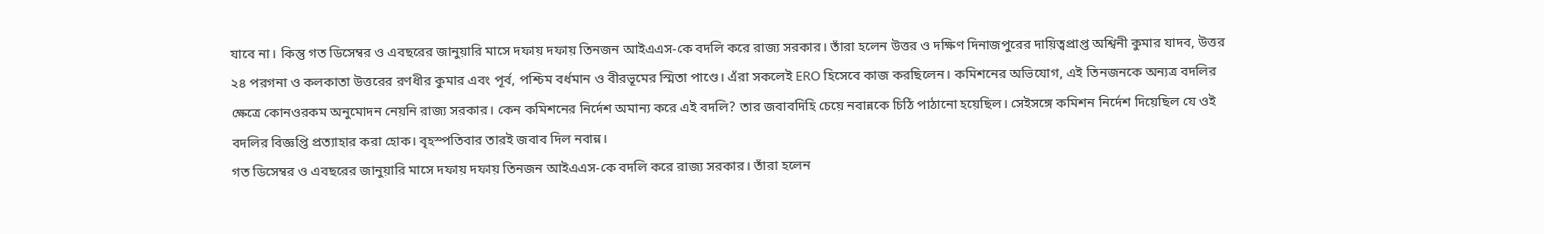যাবে না। কিন্তু গত ডিসেম্বর ও এবছরের জানুয়ারি মাসে দফায় দফায় তিনজন আইএএস-কে বদলি করে রাজ্য সরকার। তাঁরা হলেন উত্তর ও দক্ষিণ দিনাজপুরের দায়িত্বপ্রাপ্ত অশ্বিনী কুমার যাদব, উত্তর ২৪ পরগনা ও কলকাতা উত্তরের রণধীর কুমার এবং পূর্ব, পশ্চিম বর্ধমান ও বীরভূমের স্মিতা পাণ্ডে। এঁরা সকলেই ERO হিসেবে কাজ করছিলেন। কমিশনের অভিযোগ, এই তিনজনকে অন্যত্র বদলির ক্ষেত্রে কোনওরকম অনুমোদন নেয়নি রাজ্য সরকার। কেন কমিশনের নির্দেশ অমান্য করে এই বদলি? তার জবাবদিহি চেয়ে নবান্নকে চিঠি পাঠানো হয়েছিল। সেইসঙ্গে কমিশন নির্দেশ দিয়েছিল যে ওই বদলির বিজ্ঞপ্তি প্রত্যাহার করা হোক। বৃহস্পতিবার তারই জবাব দিল নবান্ন।
গত ডিসেম্বর ও এবছরের জানুয়ারি মাসে দফায় দফায় তিনজন আইএএস-কে বদলি করে রাজ্য সরকার। তাঁরা হলেন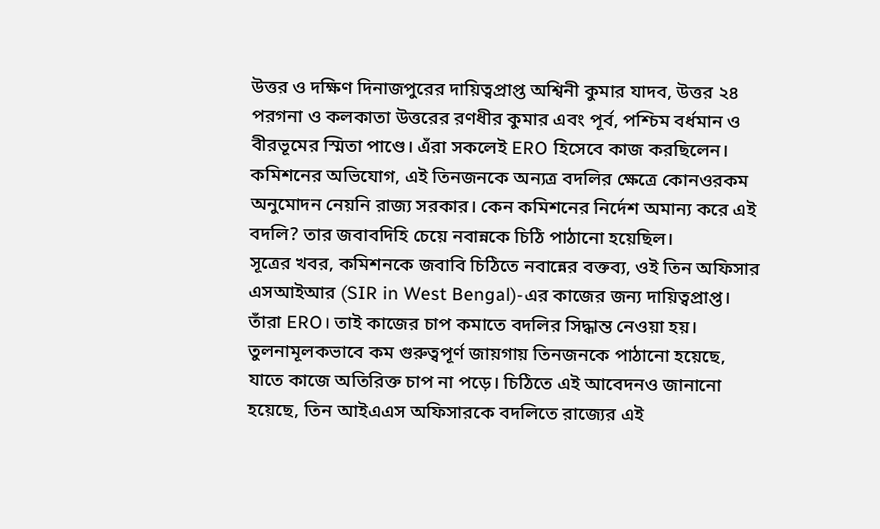উত্তর ও দক্ষিণ দিনাজপুরের দায়িত্বপ্রাপ্ত অশ্বিনী কুমার যাদব, উত্তর ২৪ পরগনা ও কলকাতা উত্তরের রণধীর কুমার এবং পূর্ব, পশ্চিম বর্ধমান ও বীরভূমের স্মিতা পাণ্ডে। এঁরা সকলেই ERO হিসেবে কাজ করছিলেন। কমিশনের অভিযোগ, এই তিনজনকে অন্যত্র বদলির ক্ষেত্রে কোনওরকম অনুমোদন নেয়নি রাজ্য সরকার। কেন কমিশনের নির্দেশ অমান্য করে এই বদলি? তার জবাবদিহি চেয়ে নবান্নকে চিঠি পাঠানো হয়েছিল।
সূত্রের খবর, কমিশনকে জবাবি চিঠিতে নবান্নের বক্তব্য, ওই তিন অফিসার এসআইআর (SIR in West Bengal)-এর কাজের জন্য দায়িত্বপ্রাপ্ত। তাঁরা ERO। তাই কাজের চাপ কমাতে বদলির সিদ্ধান্ত নেওয়া হয়। তুলনামূলকভাবে কম গুরুত্বপূর্ণ জায়গায় তিনজনকে পাঠানো হয়েছে, যাতে কাজে অতিরিক্ত চাপ না পড়ে। চিঠিতে এই আবেদনও জানানো হয়েছে, তিন আইএএস অফিসারকে বদলিতে রাজ্যের এই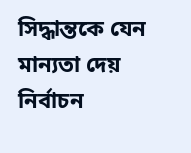সিদ্ধান্তকে যেন মান্যতা দেয় নির্বাচন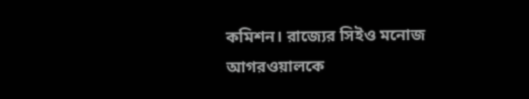কমিশন। রাজ্যের সিইও মনোজ আগরওয়ালকে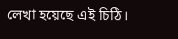লেখা হয়েছে এই চিঠি।